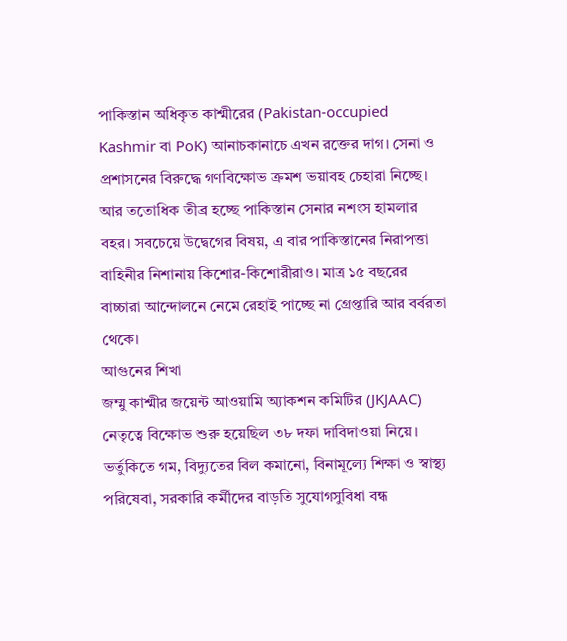পাকিস্তান অধিকৃত কাশ্মীরের (Pakistan-occupied Kashmir বা PoK) আনাচকানাচে এখন রক্তের দাগ। সেনা ও প্রশাসনের বিরুদ্ধে গণবিক্ষোভ ক্রমশ ভয়াবহ চেহারা নিচ্ছে। আর ততোধিক তীব্র হচ্ছে পাকিস্তান সেনার নশংস হামলার বহর। সবচেয়ে উদ্বেগের বিষয়, এ বার পাকিস্তানের নিরাপত্তা বাহিনীর নিশানায় কিশোর-কিশোরীরাও। মাত্র ১৫ বছরের বাচ্চারা আন্দোলনে নেমে রেহাই পাচ্ছে না গ্রেপ্তারি আর বর্বরতা থেকে।
আগুনের শিখা
জম্মু কাশ্মীর জয়েন্ট আওয়ামি অ্যাকশন কমিটির (JKJAAC) নেতৃত্বে বিক্ষোভ শুরু হয়েছিল ৩৮ দফা দাবিদাওয়া নিয়ে। ভর্তুকিতে গম, বিদ্যুতের বিল কমানো, বিনামূল্যে শিক্ষা ও স্বাস্থ্য পরিষেবা, সরকারি কর্মীদের বাড়তি সুযোগসুবিধা বন্ধ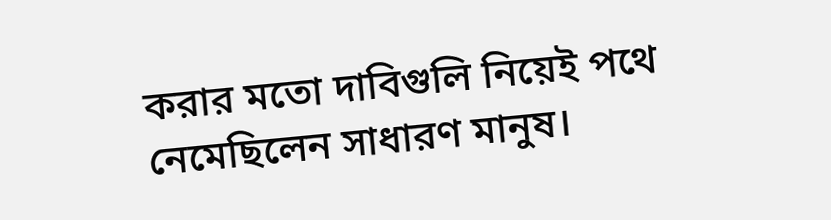করার মতো দাবিগুলি নিয়েই পথে নেমেছিলেন সাধারণ মানুষ।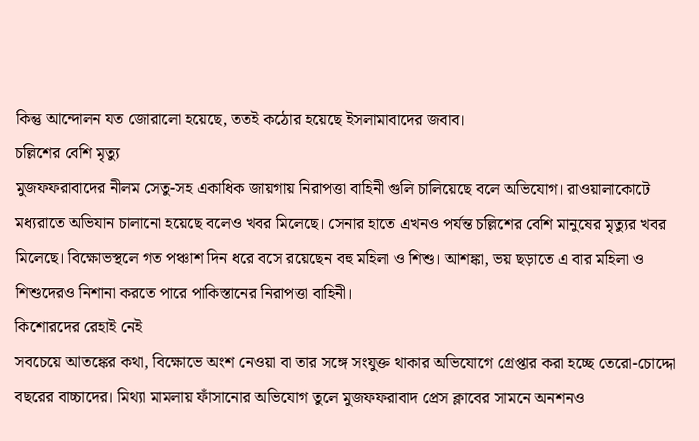কিন্তু আন্দোলন যত জোরালো হয়েছে, ততই কঠোর হয়েছে ইসলামাবাদের জবাব।
চল্লিশের বেশি মৃত্যু
মুজফফরাবাদের নীলম সেতু-সহ একাধিক জায়গায় নিরাপত্তা বাহিনী গুলি চালিয়েছে বলে অভিযোগ। রাওয়ালাকোটে মধ্যরাতে অভিযান চালানো হয়েছে বলেও খবর মিলেছে। সেনার হাতে এখনও পর্যন্ত চল্লিশের বেশি মানুষের মৃত্যুর খবর মিলেছে। বিক্ষোভস্থলে গত পঞ্চাশ দিন ধরে বসে রয়েছেন বহু মহিলা ও শিশু। আশঙ্কা, ভয় ছড়াতে এ বার মহিলা ও শিশুদেরও নিশানা করতে পারে পাকিস্তানের নিরাপত্তা বাহিনী।
কিশোরদের রেহাই নেই
সবচেয়ে আতঙ্কের কথা, বিক্ষোভে অংশ নেওয়া বা তার সঙ্গে সংযুক্ত থাকার অভিযোগে গ্রেপ্তার করা হচ্ছে তেরো-চোদ্দো বছরের বাচ্চাদের। মিথ্যা মামলায় ফাঁসানোর অভিযোগ তুলে মুজফফরাবাদ প্রেস ক্লাবের সামনে অনশনও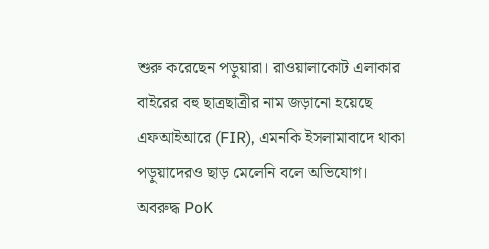শুরু করেছেন পড়ুয়ারা। রাওয়ালাকোট এলাকার বাইরের বহু ছাত্রছাত্রীর নাম জড়ানো হয়েছে এফআইআরে (FIR), এমনকি ইসলামাবাদে থাকা পড়ুয়াদেরও ছাড় মেলেনি বলে অভিযোগ।
অবরুদ্ধ PoK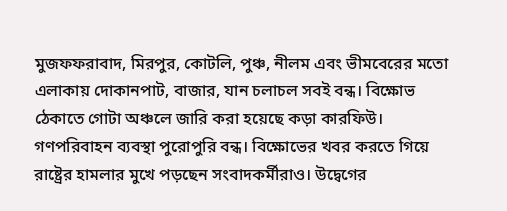মুজফফরাবাদ, মিরপুর, কোটলি, পুঞ্চ, নীলম এবং ভীমবেরের মতো এলাকায় দোকানপাট, বাজার, যান চলাচল সবই বন্ধ। বিক্ষোভ ঠেকাতে গোটা অঞ্চলে জারি করা হয়েছে কড়া কারফিউ। গণপরিবাহন ব্যবস্থা পুরোপুরি বন্ধ। বিক্ষোভের খবর করতে গিয়ে রাষ্ট্রের হামলার মুখে পড়ছেন সংবাদকর্মীরাও। উদ্বেগের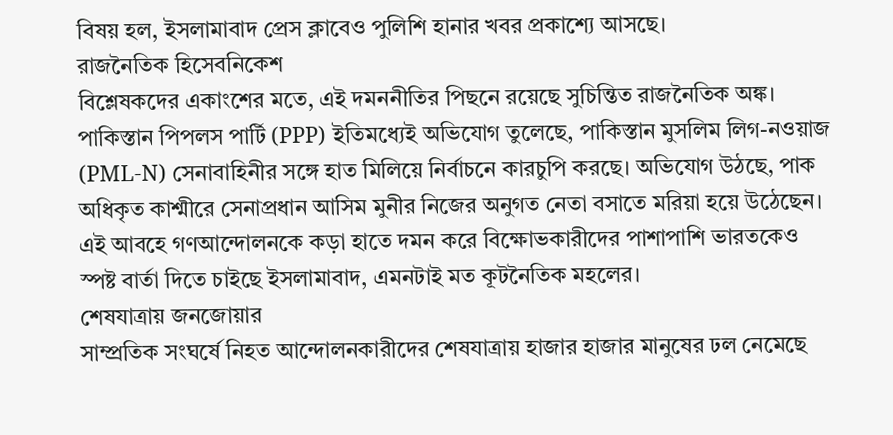বিষয় হল, ইসলামাবাদ প্রেস ক্লাবেও পুলিশি হানার খবর প্রকাশ্যে আসছে।
রাজনৈতিক হিসেবনিকেশ
বিশ্লেষকদের একাংশের মতে, এই দমননীতির পিছনে রয়েছে সুচিন্তিত রাজনৈতিক অঙ্ক। পাকিস্তান পিপলস পার্টি (PPP) ইতিমধ্যেই অভিযোগ তুলেছে, পাকিস্তান মুসলিম লিগ-নওয়াজ (PML-N) সেনাবাহিনীর সঙ্গে হাত মিলিয়ে নির্বাচনে কারচুপি করছে। অভিযোগ উঠছে, পাক অধিকৃত কাশ্মীরে সেনাপ্রধান আসিম মুনীর নিজের অনুগত নেতা বসাতে মরিয়া হয়ে উঠেছেন। এই আবহে গণআন্দোলনকে কড়া হাতে দমন করে বিক্ষোভকারীদের পাশাপাশি ভারতকেও স্পষ্ট বার্তা দিতে চাইছে ইসলামাবাদ, এমনটাই মত কূটনৈতিক মহলের।
শেষযাত্রায় জনজোয়ার
সাম্প্রতিক সংঘর্ষে নিহত আন্দোলনকারীদের শেষযাত্রায় হাজার হাজার মানুষের ঢল নেমেছে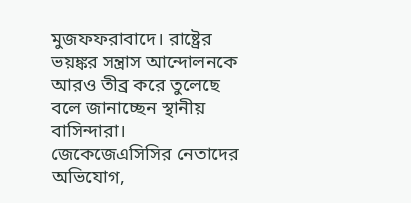মুজফফরাবাদে। রাষ্ট্রের ভয়ঙ্কর সন্ত্রাস আন্দোলনকে আরও তীব্র করে তুলেছে বলে জানাচ্ছেন স্থানীয় বাসিন্দারা। জেকেজেএসিসির নেতাদের অভিযোগ,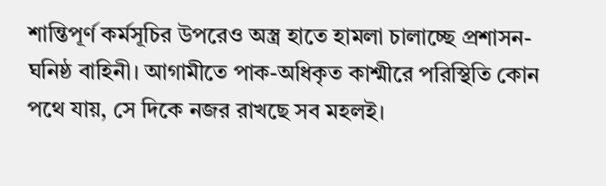শান্তিপূর্ণ কর্মসূচির উপরেও অস্ত্র হাতে হামলা চালাচ্ছে প্রশাসন-ঘনিষ্ঠ বাহিনী। আগামীতে পাক-অধিকৃত কাশ্মীরে পরিস্থিতি কোন পথে যায়, সে দিকে নজর রাখছে সব মহলই।